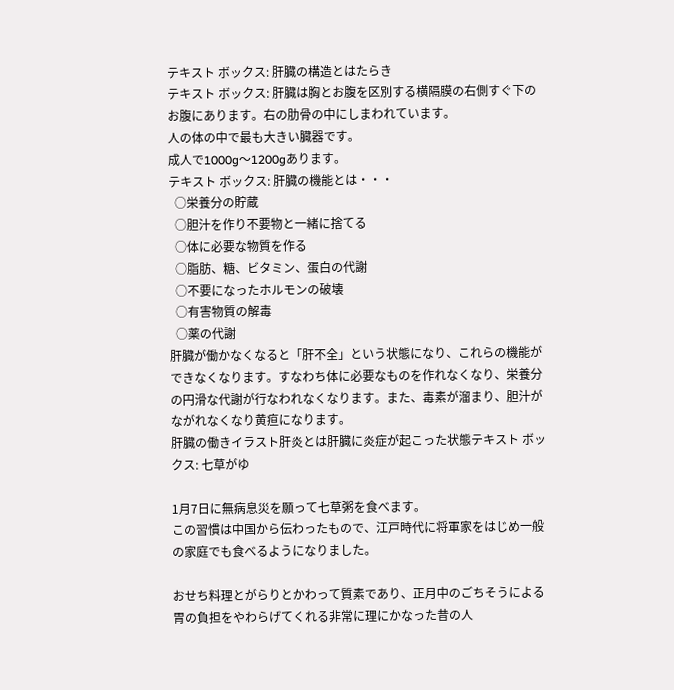テキスト ボックス: 肝臓の構造とはたらき
テキスト ボックス: 肝臓は胸とお腹を区別する横隔膜の右側すぐ下のお腹にあります。右の肋骨の中にしまわれています。
人の体の中で最も大きい臓器です。
成人で1000g〜1200gあります。
テキスト ボックス: 肝臓の機能とは・・・
  ○栄養分の貯蔵
  ○胆汁を作り不要物と一緒に捨てる
  ○体に必要な物質を作る
  ○脂肪、糖、ビタミン、蛋白の代謝
  ○不要になったホルモンの破壊
  ○有害物質の解毒
  ○薬の代謝
肝臓が働かなくなると「肝不全」という状態になり、これらの機能ができなくなります。すなわち体に必要なものを作れなくなり、栄養分の円滑な代謝が行なわれなくなります。また、毒素が溜まり、胆汁がながれなくなり黄疸になります。
肝臓の働きイラスト肝炎とは肝臓に炎症が起こった状態テキスト ボックス: 七草がゆ

1月7日に無病息災を願って七草粥を食べます。
この習慣は中国から伝わったもので、江戸時代に将軍家をはじめ一般の家庭でも食べるようになりました。

おせち料理とがらりとかわって質素であり、正月中のごちそうによる胃の負担をやわらげてくれる非常に理にかなった昔の人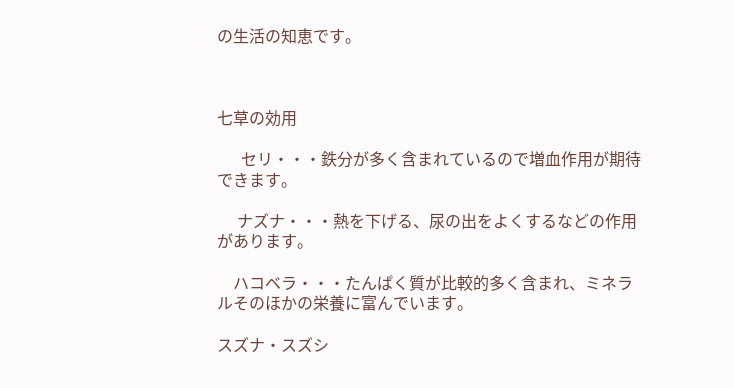の生活の知恵です。



七草の効用

      セリ・・・鉄分が多く含まれているので増血作用が期待できます。

     ナズナ・・・熱を下げる、尿の出をよくするなどの作用があります。

    ハコベラ・・・たんぱく質が比較的多く含まれ、ミネラルそのほかの栄養に富んでいます。

スズナ・スズシ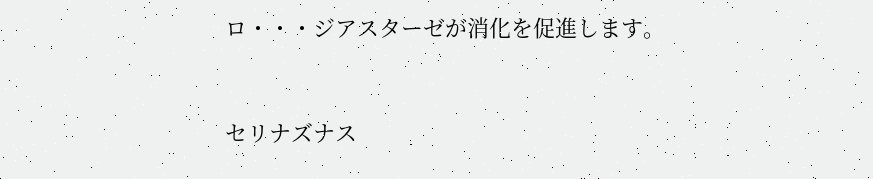ロ・・・ジアスターゼが消化を促進します。



セリナズナス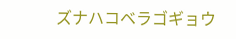ズナハコベラゴギョウ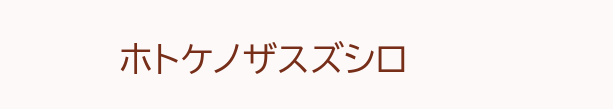ホトケノザスズシロ